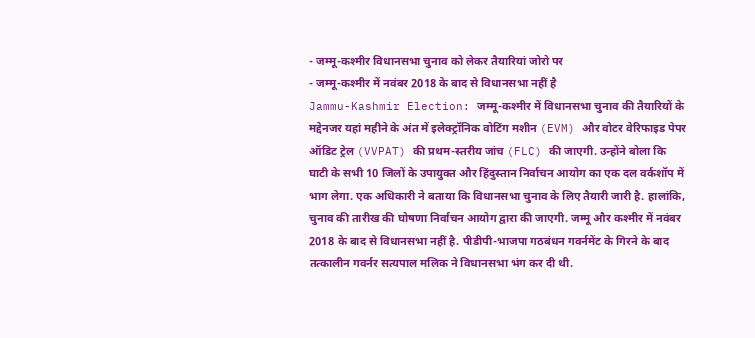- जम्मू-कश्मीर विधानसभा चुनाव को लेकर तैयारियां जोरो पर
- जम्मू-कश्मीर में नवंबर 2018 के बाद से विधानसभा नहीं है
Jammu-Kashmir Election: जम्मू-कश्मीर में विधानसभा चुनाव की तैयारियों के मद्देनजर यहां महीने के अंत में इलेक्ट्रॉनिक वोटिंग मशीन (EVM) और वोटर वेरिफाइड पेपर ऑडिट ट्रेल (VVPAT) की प्रथम-स्तरीय जांच (FLC) की जाएगी. उन्होंने बोला कि घाटी के सभी 10 जिलों के उपायुक्त और हिंदुस्तान निर्वाचन आयोग का एक दल वर्कशॉप में भाग लेगा. एक अधिकारी ने बताया कि विधानसभा चुनाव के लिए तैयारी जारी है. हालांकि, चुनाव की तारीख की घोषणा निर्वाचन आयोग द्वारा की जाएगी. जम्मू और कश्मीर में नवंबर 2018 के बाद से विधानसभा नहीं है. पीडीपी-भाजपा गठबंधन गवर्नमेंट के गिरने के बाद तत्कालीन गवर्नर सत्यपाल मलिक ने विधानसभा भंग कर दी थी.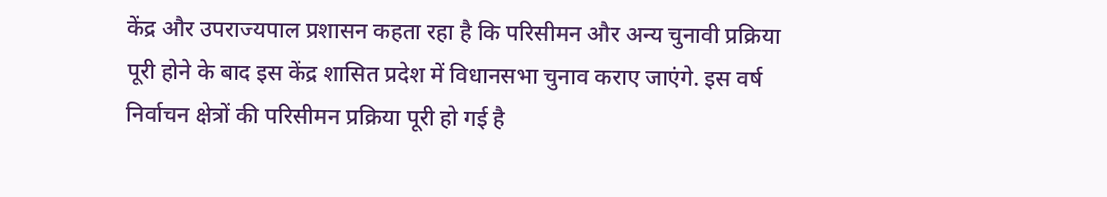केंद्र और उपराज्यपाल प्रशासन कहता रहा है कि परिसीमन और अन्य चुनावी प्रक्रिया पूरी होने के बाद इस केंद्र शासित प्रदेश में विधानसभा चुनाव कराए जाएंगे. इस वर्ष निर्वाचन क्षेत्रों की परिसीमन प्रक्रिया पूरी हो गई है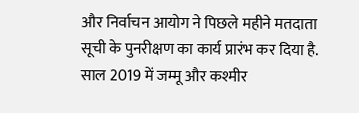और निर्वाचन आयोग ने पिछले महीने मतदाता सूची के पुनरीक्षण का कार्य प्रारंभ कर दिया है. साल 2019 में जम्मू और कश्मीर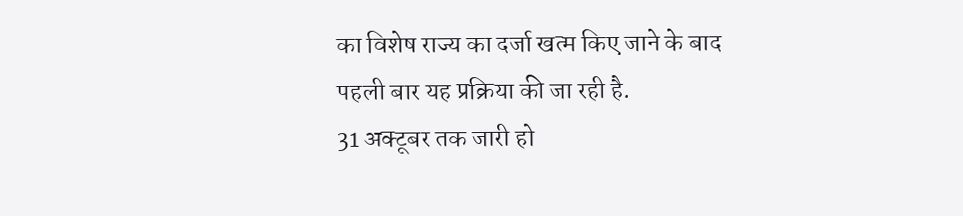का विशेष राज्य का दर्जा खत्म किए जाने के बाद पहली बार यह प्रक्रिया की जा रही है.
31 अक्टूबर तक जारी हो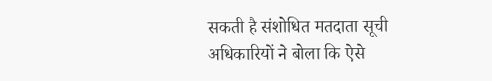सकती है संशोधित मतदाता सूची
अधिकारियों ने बोला कि ऐसे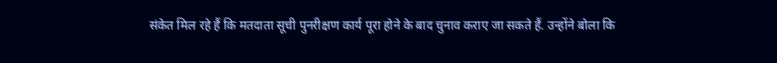संकेत मिल रहे हैं कि मतदाता सूची पुनरीक्षण कार्य पूरा होने के बाद चुनाव कराए जा सकते हैं. उन्होंने बोला कि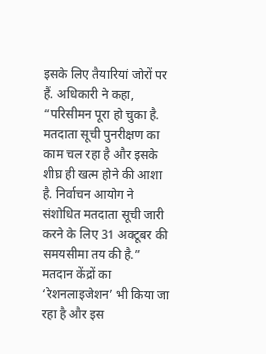इसके लिए तैयारियां जोरों पर हैं. अधिकारी ने कहा, “परिसीमन पूरा हो चुका है. मतदाता सूची पुनरीक्षण का काम चल रहा है और इसके शीघ्र ही खत्म होने की आशा है. निर्वाचन आयोग ने संशोधित मतदाता सूची जारी करने के लिए 31 अक्टूबर की समयसीमा तय की है.” मतदान केंद्रों का ‘रेशनलाइजेशन’ भी किया जा रहा है और इस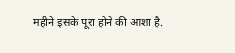महीने इसके पूरा होने की आशा है.